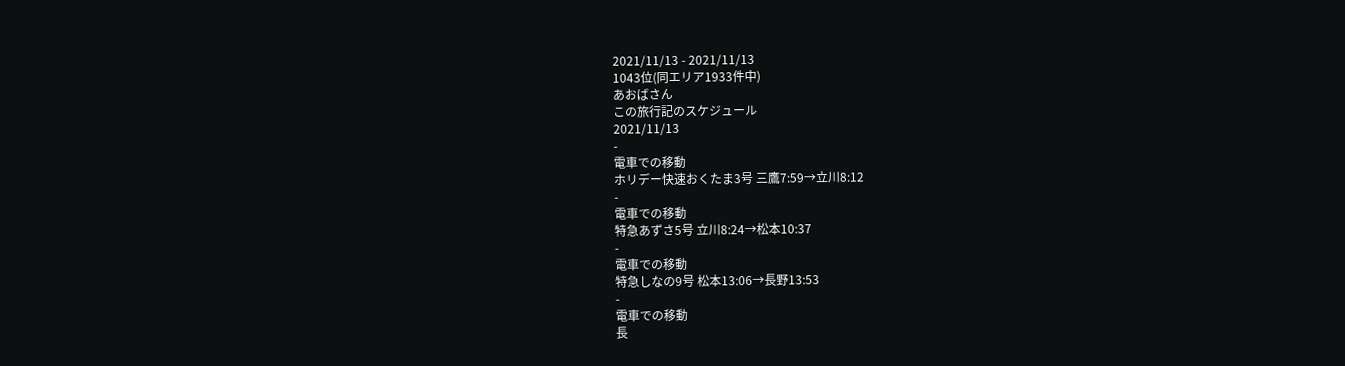2021/11/13 - 2021/11/13
1043位(同エリア1933件中)
あおばさん
この旅行記のスケジュール
2021/11/13
-
電車での移動
ホリデー快速おくたま3号 三鷹7:59→立川8:12
-
電車での移動
特急あずさ5号 立川8:24→松本10:37
-
電車での移動
特急しなの9号 松本13:06→長野13:53
-
電車での移動
長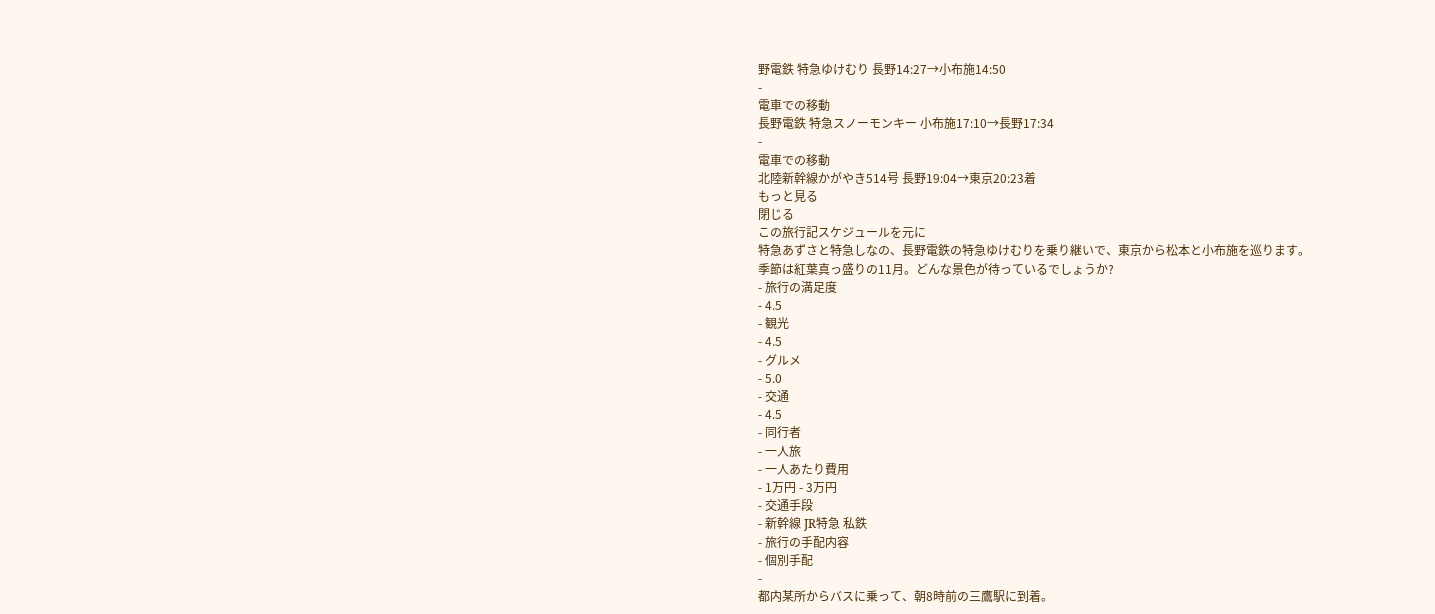野電鉄 特急ゆけむり 長野14:27→小布施14:50
-
電車での移動
長野電鉄 特急スノーモンキー 小布施17:10→長野17:34
-
電車での移動
北陸新幹線かがやき514号 長野19:04→東京20:23着
もっと見る
閉じる
この旅行記スケジュールを元に
特急あずさと特急しなの、長野電鉄の特急ゆけむりを乗り継いで、東京から松本と小布施を巡ります。
季節は紅葉真っ盛りの11月。どんな景色が待っているでしょうか?
- 旅行の満足度
- 4.5
- 観光
- 4.5
- グルメ
- 5.0
- 交通
- 4.5
- 同行者
- 一人旅
- 一人あたり費用
- 1万円 - 3万円
- 交通手段
- 新幹線 JR特急 私鉄
- 旅行の手配内容
- 個別手配
-
都内某所からバスに乗って、朝8時前の三鷹駅に到着。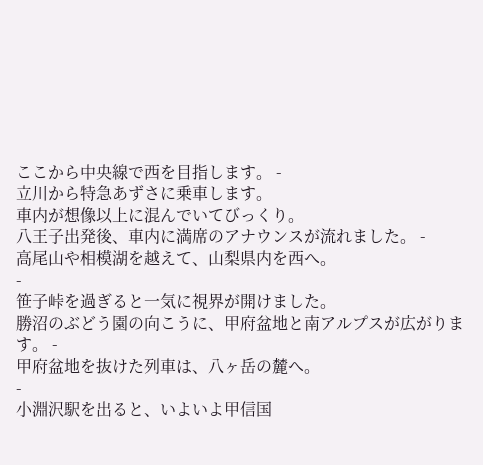ここから中央線で西を目指します。 -
立川から特急あずさに乗車します。
車内が想像以上に混んでいてびっくり。
八王子出発後、車内に満席のアナウンスが流れました。 -
高尾山や相模湖を越えて、山梨県内を西へ。
-
笹子峠を過ぎると一気に視界が開けました。
勝沼のぶどう園の向こうに、甲府盆地と南アルプスが広がります。 -
甲府盆地を抜けた列車は、八ヶ岳の麓へ。
-
小淵沢駅を出ると、いよいよ甲信国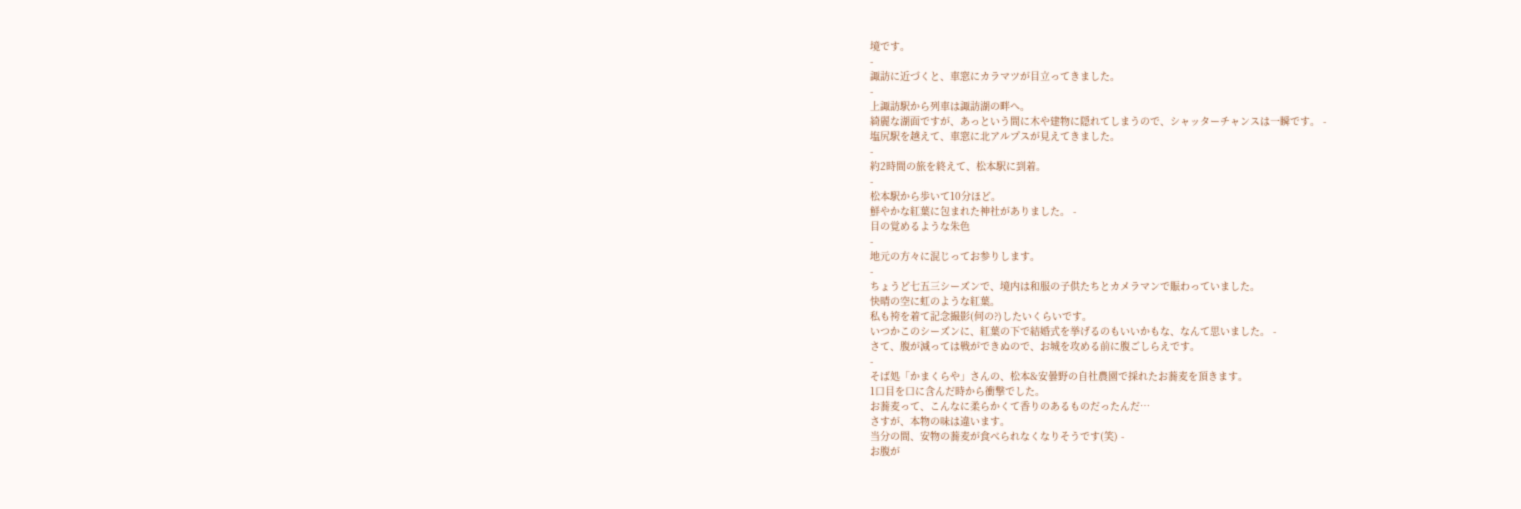境です。
-
諏訪に近づくと、車窓にカラマツが目立ってきました。
-
上諏訪駅から列車は諏訪湖の畔へ。
綺麗な湖面ですが、あっという間に木や建物に隠れてしまうので、シャッターチャンスは一瞬です。 -
塩尻駅を越えて、車窓に北アルプスが見えてきました。
-
約2時間の旅を終えて、松本駅に到着。
-
松本駅から歩いて10分ほど。
鮮やかな紅葉に包まれた神社がありました。 -
目の覚めるような朱色
-
地元の方々に混じってお参りします。
-
ちょうど七五三シーズンで、境内は和服の子供たちとカメラマンで賑わっていました。
快晴の空に虹のような紅葉。
私も袴を着て記念撮影(何の?)したいくらいです。
いつかこのシーズンに、紅葉の下で結婚式を挙げるのもいいかもな、なんて思いました。 -
さて、腹が減っては戦ができぬので、お城を攻める前に腹ごしらえです。
-
そば処「かまくらや」さんの、松本&安曇野の自社農園で採れたお蕎麦を頂きます。
1口目を口に含んだ時から衝撃でした。
お蕎麦って、こんなに柔らかくて香りのあるものだったんだ…
さすが、本物の味は違います。
当分の間、安物の蕎麦が食べられなくなりそうです(笑) -
お腹が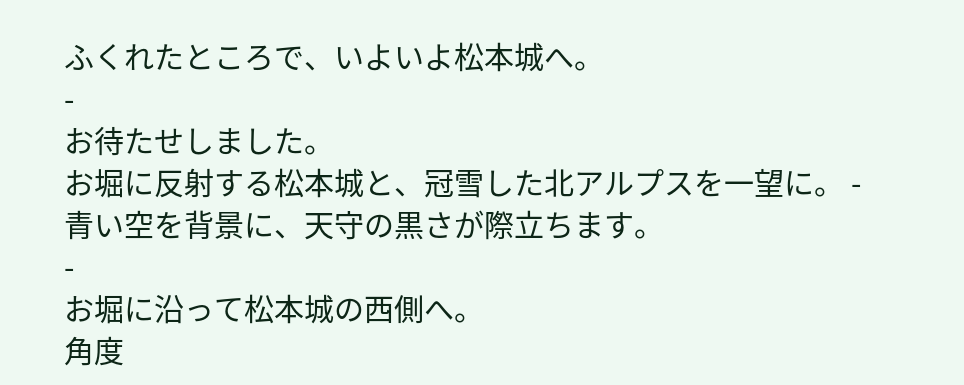ふくれたところで、いよいよ松本城へ。
-
お待たせしました。
お堀に反射する松本城と、冠雪した北アルプスを一望に。 -
青い空を背景に、天守の黒さが際立ちます。
-
お堀に沿って松本城の西側へ。
角度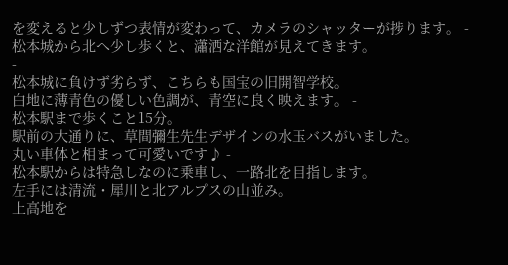を変えると少しずつ表情が変わって、カメラのシャッターが捗ります。 -
松本城から北へ少し歩くと、瀟洒な洋館が見えてきます。
-
松本城に負けず劣らず、こちらも国宝の旧開智学校。
白地に薄青色の優しい色調が、青空に良く映えます。 -
松本駅まで歩くこと15分。
駅前の大通りに、草間彌生先生デザインの水玉バスがいました。
丸い車体と相まって可愛いです♪ -
松本駅からは特急しなのに乗車し、一路北を目指します。
左手には清流・犀川と北アルプスの山並み。
上高地を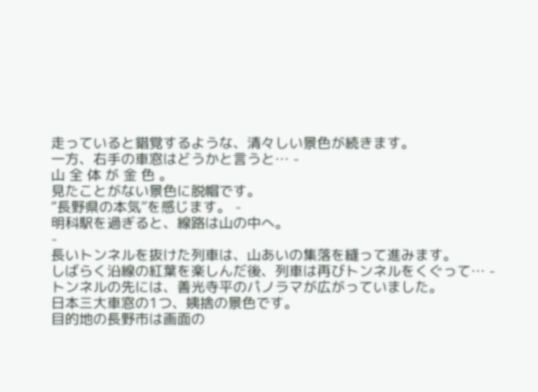走っていると錯覚するような、清々しい景色が続きます。
一方、右手の車窓はどうかと言うと… -
山 全 体 が 金 色 。
見たことがない景色に脱帽です。
“長野県の本気”を感じます。 -
明科駅を過ぎると、線路は山の中へ。
-
長いトンネルを抜けた列車は、山あいの集落を縫って進みます。
しばらく沿線の紅葉を楽しんだ後、列車は再びトンネルをくぐって… -
トンネルの先には、善光寺平のパノラマが広がっていました。
日本三大車窓の1つ、姨捨の景色です。
目的地の長野市は画面の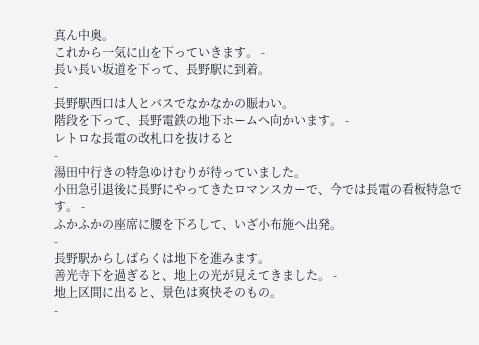真ん中奥。
これから一気に山を下っていきます。 -
長い長い坂道を下って、長野駅に到着。
-
長野駅西口は人とバスでなかなかの賑わい。
階段を下って、長野電鉄の地下ホームへ向かいます。 -
レトロな長電の改札口を抜けると
-
湯田中行きの特急ゆけむりが待っていました。
小田急引退後に長野にやってきたロマンスカーで、今では長電の看板特急です。 -
ふかふかの座席に腰を下ろして、いざ小布施へ出発。
-
長野駅からしばらくは地下を進みます。
善光寺下を過ぎると、地上の光が見えてきました。 -
地上区間に出ると、景色は爽快そのもの。
-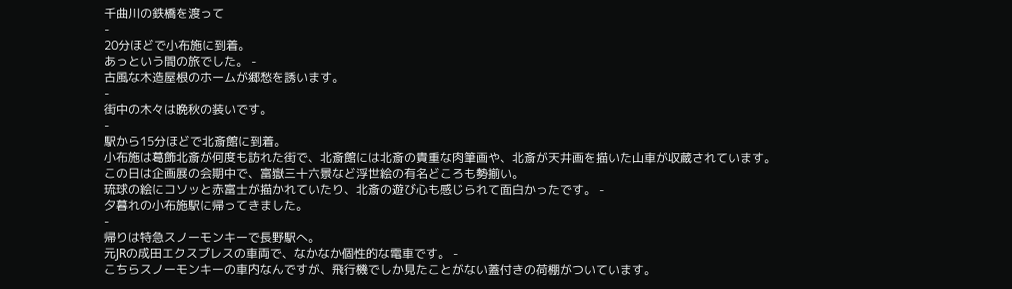千曲川の鉄橋を渡って
-
20分ほどで小布施に到着。
あっという間の旅でした。 -
古風な木造屋根のホームが郷愁を誘います。
-
街中の木々は晩秋の装いです。
-
駅から15分ほどで北斎館に到着。
小布施は葛飾北斎が何度も訪れた街で、北斎館には北斎の貴重な肉筆画や、北斎が天井画を描いた山車が収蔵されています。
この日は企画展の会期中で、富嶽三十六景など浮世絵の有名どころも勢揃い。
琉球の絵にコソッと赤富士が描かれていたり、北斎の遊び心も感じられて面白かったです。 -
夕暮れの小布施駅に帰ってきました。
-
帰りは特急スノーモンキーで長野駅へ。
元JRの成田エクスプレスの車両で、なかなか個性的な電車です。 -
こちらスノーモンキーの車内なんですが、飛行機でしか見たことがない蓋付きの荷棚がついています。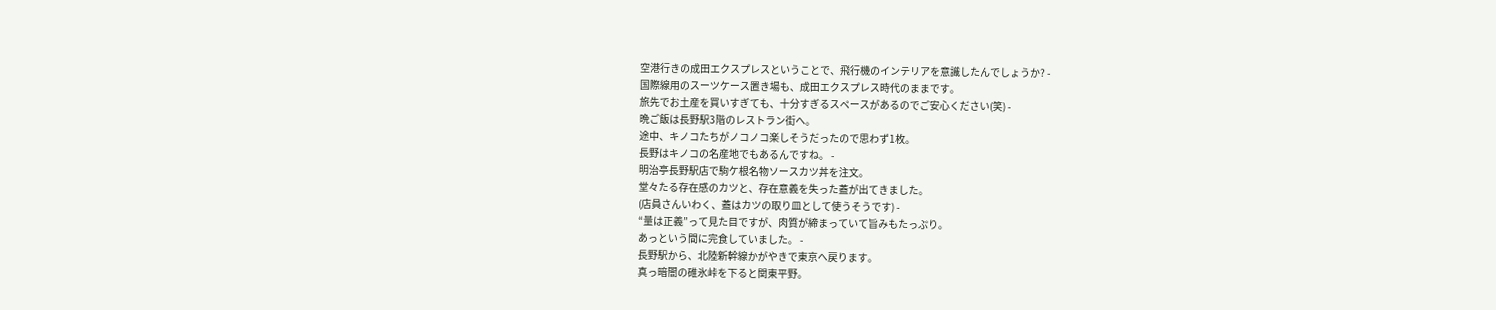空港行きの成田エクスプレスということで、飛行機のインテリアを意識したんでしょうか? -
国際線用のスーツケース置き場も、成田エクスプレス時代のままです。
旅先でお土産を買いすぎても、十分すぎるスペースがあるのでご安心ください(笑) -
晩ご飯は長野駅3階のレストラン街へ。
途中、キノコたちがノコノコ楽しそうだったので思わず1枚。
長野はキノコの名産地でもあるんですね。 -
明治亭長野駅店で駒ケ根名物ソースカツ丼を注文。
堂々たる存在感のカツと、存在意義を失った蓋が出てきました。
(店員さんいわく、蓋はカツの取り皿として使うそうです) -
“量は正義”って見た目ですが、肉質が締まっていて旨みもたっぷり。
あっという間に完食していました。 -
長野駅から、北陸新幹線かがやきで東京へ戻ります。
真っ暗闇の碓氷峠を下ると関東平野。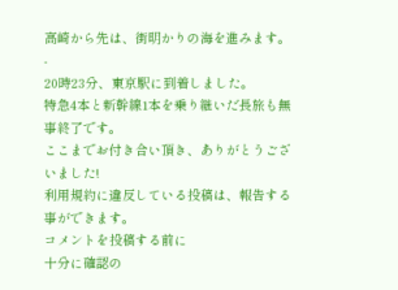高崎から先は、街明かりの海を進みます。 -
20時23分、東京駅に到着しました。
特急4本と新幹線1本を乗り継いだ長旅も無事終了です。
ここまでお付き合い頂き、ありがとうございました!
利用規約に違反している投稿は、報告する事ができます。
コメントを投稿する前に
十分に確認の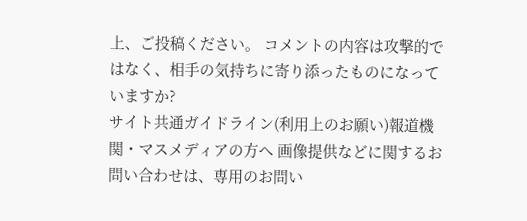上、ご投稿ください。 コメントの内容は攻撃的ではなく、相手の気持ちに寄り添ったものになっていますか?
サイト共通ガイドライン(利用上のお願い)報道機関・マスメディアの方へ 画像提供などに関するお問い合わせは、専用のお問い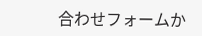合わせフォームか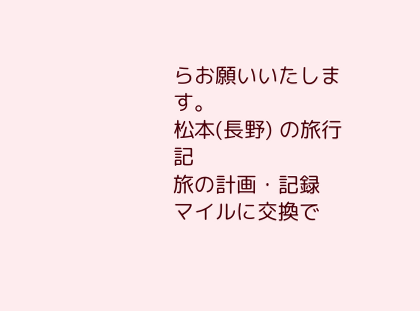らお願いいたします。
松本(長野) の旅行記
旅の計画・記録
マイルに交換で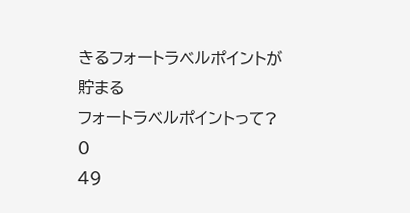きるフォートラベルポイントが貯まる
フォートラベルポイントって?
0
49